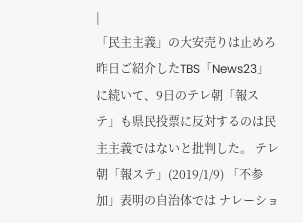|
「民主主義」の大安売りは止めろ
昨日ご紹介したTBS「News23」に続いて、9日のテレ朝「報ステ」も県民投票に反対するのは民主主義ではないと批判した。 テレ朝「報ステ」(2019/1/9) 「不参加」表明の自治体では ナレーショ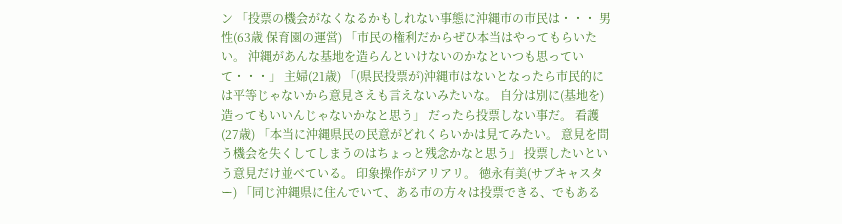ン 「投票の機会がなくなるかもしれない事態に沖縄市の市民は・・・ 男性(63歳 保育園の運営) 「市民の権利だからぜひ本当はやってもらいたい。 沖縄があんな基地を造らんといけないのかなといつも思っていて・・・」 主婦(21歳) 「(県民投票が)沖縄市はないとなったら市民的には平等じゃないから意見さえも言えないみたいな。 自分は別に(基地を)造ってもいいんじゃないかなと思う」 だったら投票しない事だ。 看護(27歳) 「本当に沖縄県民の民意がどれくらいかは見てみたい。 意見を問う機会を失くしてしまうのはちょっと残念かなと思う」 投票したいという意見だけ並べている。 印象操作がアリアリ。 徳永有美(サブキャスター) 「同じ沖縄県に住んでいて、ある市の方々は投票できる、でもある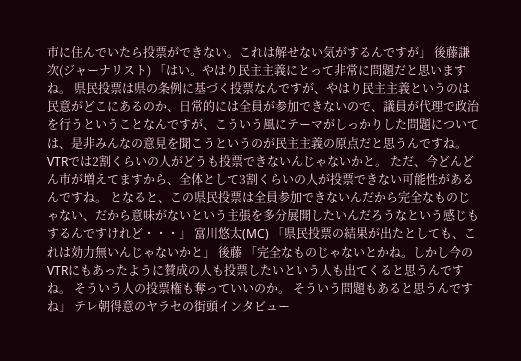市に住んでいたら投票ができない。これは解せない気がするんですが」 後藤謙次(ジャーナリスト) 「はい。やはり民主主義にとって非常に問題だと思いますね。 県民投票は県の条例に基づく投票なんですが、やはり民主主義というのは民意がどこにあるのか、日常的には全員が参加できないので、議員が代理で政治を行うということなんですが、こういう風にテーマがしっかりした問題については、是非みんなの意見を聞こうというのが民主主義の原点だと思うんですね。 VTRでは2割くらいの人がどうも投票できないんじゃないかと。 ただ、今どんどん市が増えてますから、全体として3割くらいの人が投票できない可能性があるんですね。 となると、この県民投票は全員参加できないんだから完全なものじゃない、だから意味がないという主張を多分展開したいんだろうなという感じもするんですけれど・・・」 富川悠太(MC) 「県民投票の結果が出たとしても、これは効力無いんじゃないかと」 後藤 「完全なものじゃないとかね。しかし今のVTRにもあったように賛成の人も投票したいという人も出てくると思うんですね。 そういう人の投票権も奪っていいのか。 そういう問題もあると思うんですね」 テレ朝得意のヤラセの街頭インタビュー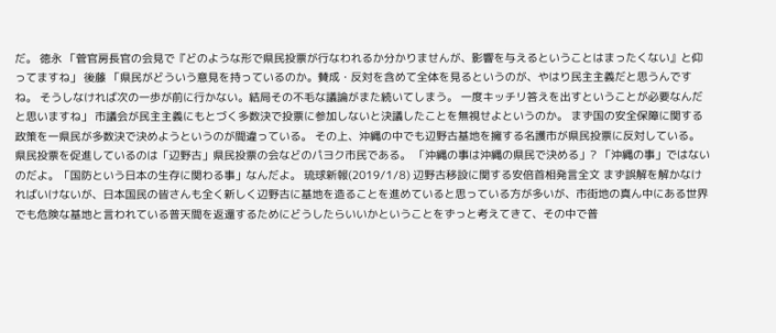だ。 徳永 「菅官房長官の会見で『どのような形で県民投票が行なわれるか分かりませんが、影響を与えるということはまったくない』と仰ってますね」 後藤 「県民がどういう意見を持っているのか。賛成・反対を含めて全体を見るというのが、やはり民主主義だと思うんですね。 そうしなければ次の一歩が前に行かない。結局その不毛な議論がまた続いてしまう。 一度キッチリ答えを出すということが必要なんだと思いますね」 市議会が民主主義にもとづく多数決で投票に参加しないと決議したことを無視せよというのか。 まず国の安全保障に関する政策を一県民が多数決で決めようというのが間違っている。 その上、沖縄の中でも辺野古基地を擁する名護市が県民投票に反対している。 県民投票を促進しているのは「辺野古」県民投票の会などのパヨク市民である。 「沖縄の事は沖縄の県民で決める」? 「沖縄の事」ではないのだよ。「国防という日本の生存に関わる事」なんだよ。 琉球新報(2019/1/8) 辺野古移設に関する安倍首相発言全文 まず誤解を解かなければいけないが、日本国民の皆さんも全く新しく辺野古に基地を造ることを進めていると思っている方が多いが、市街地の真ん中にある世界でも危険な基地と言われている普天間を返還するためにどうしたらいいかということをずっと考えてきて、その中で普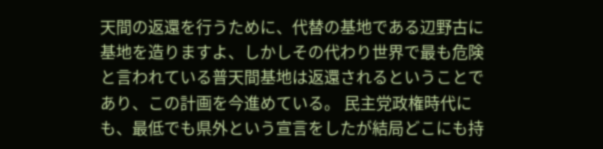天間の返還を行うために、代替の基地である辺野古に基地を造りますよ、しかしその代わり世界で最も危険と言われている普天間基地は返還されるということであり、この計画を今進めている。 民主党政権時代にも、最低でも県外という宣言をしたが結局どこにも持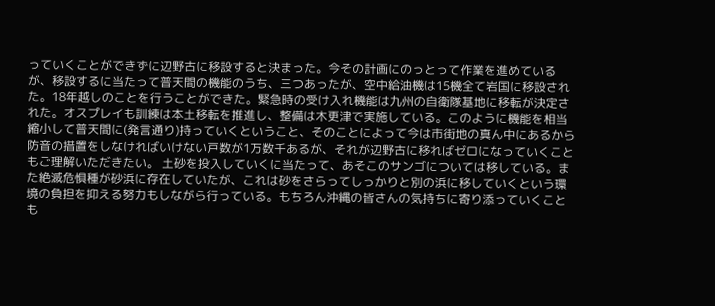っていくことができずに辺野古に移設すると決まった。今その計画にのっとって作業を進めているが、移設するに当たって普天間の機能のうち、三つあったが、空中給油機は15機全て岩国に移設された。18年越しのことを行うことができた。緊急時の受け入れ機能は九州の自衛隊基地に移転が決定された。オスプレイも訓練は本土移転を推進し、整備は木更津で実施している。このように機能を相当縮小して普天間に(発言通り)持っていくということ、そのことによって今は市街地の真ん中にあるから防音の措置をしなければいけない戸数が1万数千あるが、それが辺野古に移ればゼロになっていくこともご理解いただきたい。 土砂を投入していくに当たって、あそこのサンゴについては移している。また絶滅危惧種が砂浜に存在していたが、これは砂をさらってしっかりと別の浜に移していくという環境の負担を抑える努力もしながら行っている。もちろん沖縄の皆さんの気持ちに寄り添っていくことも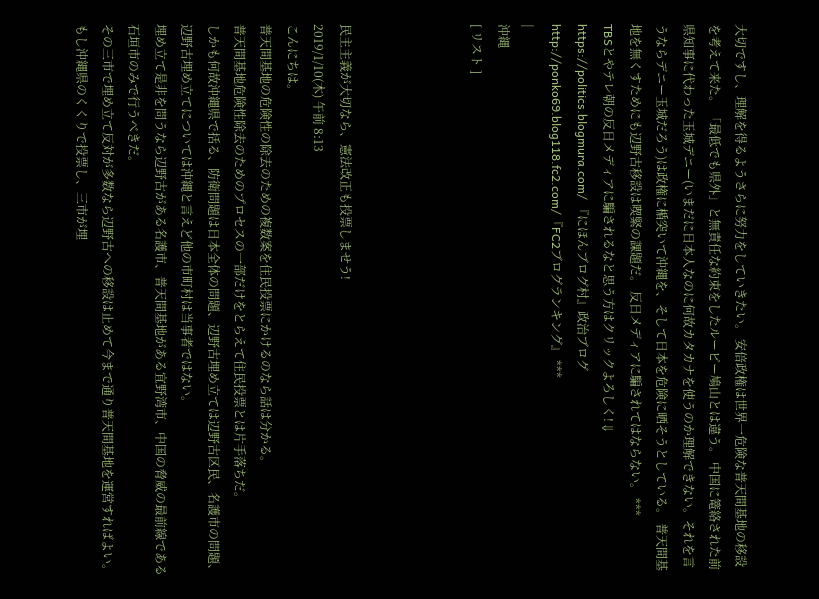大切ですし、理解を得るようさらに努力をしていきたい。 安倍政権は世界一危険な普天間基地の移設を考えて来た。 「最低でも県外」と無責任な約束をしたルーピー鳩山とは違う。 中国に篭絡された前県知事に代わった玉城デニー(いまだに日本人なのに何故カタカナを使うのか理解できない。それを言うならデニー玉城だろう)は政権に楯突いて沖縄を、そして日本を危険に晒そうとしている。 普天間基地を無くすためにも辺野古移設は喫緊の課題だ。 反日メディアに騙されてはならない。 ***
TBSとやテレ朝の反日メディアに騙されるなと思う方はクリックよろしく! ⇓
https://politics.blogmura.com/ 『にほんブログ村』政治ブログ
http://ponko69.blog118.fc2.com/『FC2ブログランキング』 ***
|
沖縄
[ リスト ]




民主主義が大切なら、憲法改正も投票しませう!
2019/1/10(木) 午前 8:13
こんにちは。
普天間基地の危険性の除去のための複数案を住民投票にかけるのなら話は分かる。
普天間基地危険性除去のためのプロセスの一部だけをとらえて住民投票とは片手落ちだ。
しかも何故沖縄県で括る、防衛問題は日本全体の問題、辺野古埋め立ては辺野古区民、名護市の問題、辺野古埋め立てについては沖縄と言えど他の市町村は当事者ではない。
埋め立て是非を問うなら辺野古がある名護市、普天間基地がある宜野湾市、中国の脅威の最前線である石垣市のみで行うべきだ。
その三市で埋め立て反対が多数なら辺野古への移設は止めて今まで通り普天間基地を運営すればよい。
もし沖縄県のくくりで投票し、三市が埋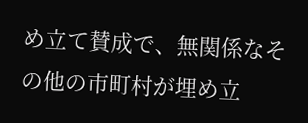め立て賛成で、無関係なその他の市町村が埋め立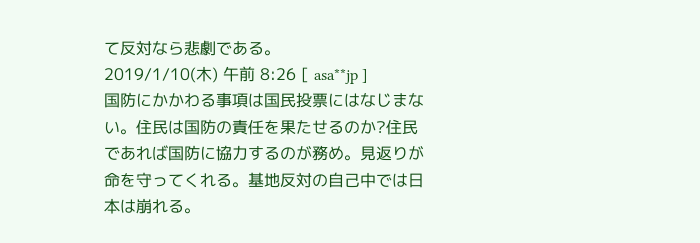て反対なら悲劇である。
2019/1/10(木) 午前 8:26 [ asa**jp ]
国防にかかわる事項は国民投票にはなじまない。住民は国防の責任を果たせるのか?住民であれば国防に協力するのが務め。見返りが命を守ってくれる。基地反対の自己中では日本は崩れる。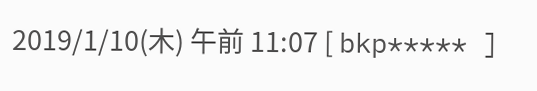2019/1/10(木) 午前 11:07 [ bkp***** ]